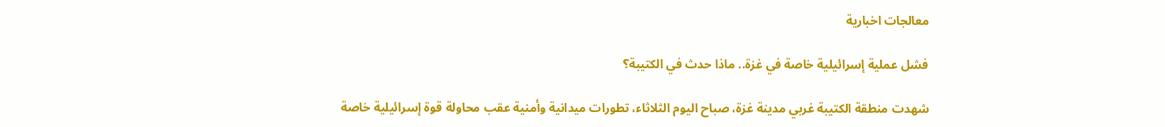معالجات اخبارية

فشل عملية إسرائيلية خاصة في غزة.. ماذا حدث في الكتيبة؟

شهدت منطقة الكتيبة غربي مدينة غزة، صباح اليوم الثلاثاء، تطورات ميدانية وأمنية عقب محاولة قوة إسرائيلية خاصة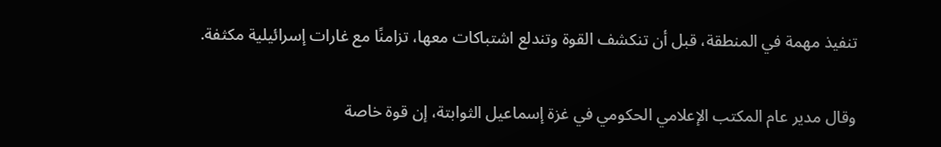تنفيذ مهمة في المنطقة، قبل أن تنكشف القوة وتندلع اشتباكات معها، تزامنًا مع غارات إسرائيلية مكثفة.

وقال مدير عام المكتب الإعلامي الحكومي في غزة إسماعيل الثوابتة، إن قوة خاصة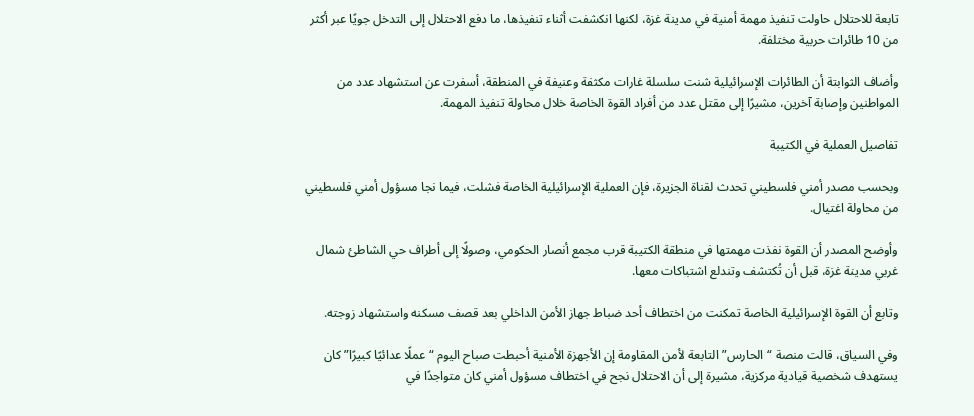تابعة للاحتلال حاولت تنفيذ مهمة أمنية في مدينة غزة، لكنها انكشفت أثناء تنفيذها، ما دفع الاحتلال إلى التدخل جويًا عبر أكثر من 10 طائرات حربية مختلفة.

وأضاف الثوابتة أن الطائرات الإسرائيلية شنت سلسلة غارات مكثفة وعنيفة في المنطقة، أسفرت عن استشهاد عدد من المواطنين وإصابة آخرين، مشيرًا إلى مقتل عدد من أفراد القوة الخاصة خلال محاولة تنفيذ المهمة.

تفاصيل العملية في الكتيبة

وبحسب مصدر أمني فلسطيني تحدث لقناة الجزيرة، فإن العملية الإسرائيلية الخاصة فشلت، فيما نجا مسؤول أمني فلسطيني من محاولة اغتيال.

وأوضح المصدر أن القوة نفذت مهمتها في منطقة الكتيبة قرب مجمع أنصار الحكومي، وصولًا إلى أطراف حي الشاطئ شمال غربي مدينة غزة، قبل أن تُكتشف وتندلع اشتباكات معها.

وتابع أن القوة الإسرائيلية الخاصة تمكنت من اختطاف أحد ضباط جهاز الأمن الداخلي بعد قصف مسكنه واستشهاد زوجته.

وفي السياق، قالت منصة “الحارس” التابعة لأمن المقاومة إن الأجهزة الأمنية أحبطت صباح اليوم “عملًا عدائيًا كبيرًا” كان يستهدف شخصية قيادية مركزية، مشيرة إلى أن الاحتلال نجح في اختطاف مسؤول أمني كان متواجدًا في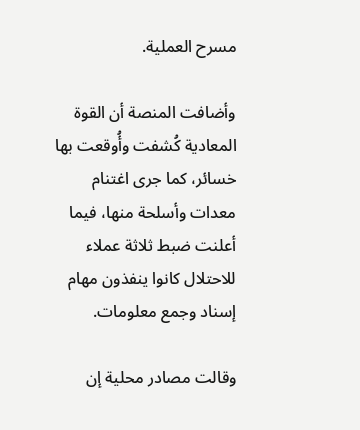مسرح العملية.

وأضافت المنصة أن القوة المعادية كُشفت وأُوقعت بها خسائر، كما جرى اغتنام معدات وأسلحة منها، فيما أعلنت ضبط ثلاثة عملاء للاحتلال كانوا ينفذون مهام إسناد وجمع معلومات.

وقالت مصادر محلية إن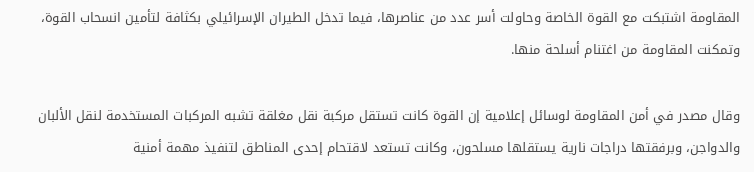المقاومة اشتبكت مع القوة الخاصة وحاولت أسر عدد من عناصرها، فيما تدخل الطيران الإسرائيلي بكثافة لتأمين انسحاب القوة، وتمكنت المقاومة من اغتنام أسلحة منها.

وقال مصدر في أمن المقاومة لوسائل إعلامية إن القوة كانت تستقل مركبة نقل مغلقة تشبه المركبات المستخدمة لنقل الألبان والدواجن، وبرفقتها دراجات نارية يستقلها مسلحون، وكانت تستعد لاقتحام إحدى المناطق لتنفيذ مهمة أمنية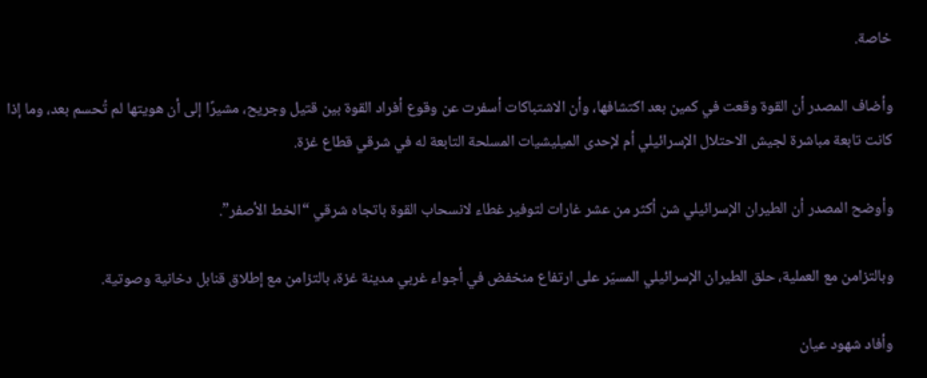خاصة.

وأضاف المصدر أن القوة وقعت في كمين بعد اكتشافها، وأن الاشتباكات أسفرت عن وقوع أفراد القوة بين قتيل وجريح، مشيرًا إلى أن هويتها لم تُحسم بعد، وما إذا كانت تابعة مباشرة لجيش الاحتلال الإسرائيلي أم لإحدى الميليشيات المسلحة التابعة له في شرقي قطاع غزة.

وأوضح المصدر أن الطيران الإسرائيلي شن أكثر من عشر غارات لتوفير غطاء لانسحاب القوة باتجاه شرقي “الخط الأصفر”.

وبالتزامن مع العملية، حلق الطيران الإسرائيلي المسيّر على ارتفاع منخفض في أجواء غربي مدينة غزة، بالتزامن مع إطلاق قنابل دخانية وصوتية.

وأفاد شهود عيان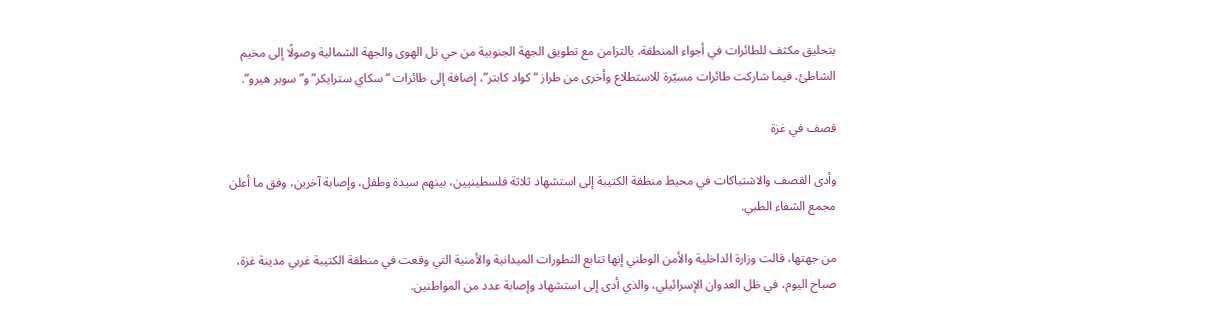بتحليق مكثف للطائرات في أجواء المنطقة، بالتزامن مع تطويق الجهة الجنوبية من حي تل الهوى والجهة الشمالية وصولًا إلى مخيم الشاطئ، فيما شاركت طائرات مسيّرة للاستطلاع وأخرى من طراز “كواد كابتر”، إضافة إلى طائرات “سكاي سترايكر” و”سوبر هيرو”.

قصف في غزة

وأدى القصف والاشتباكات في محيط منطقة الكتيبة إلى استشهاد ثلاثة فلسطينيين، بينهم سيدة وطفل، وإصابة آخرين، وفق ما أعلن مجمع الشفاء الطبي.

من جهتها، قالت وزارة الداخلية والأمن الوطني إنها تتابع التطورات الميدانية والأمنية التي وقعت في منطقة الكتيبة غربي مدينة غزة، صباح اليوم، في ظل العدوان الإسرائيلي، والذي أدى إلى استشهاد وإصابة عدد من المواطنين.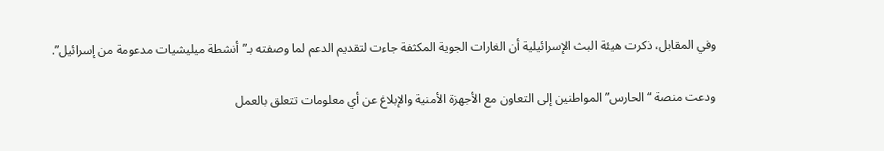وفي المقابل، ذكرت هيئة البث الإسرائيلية أن الغارات الجوية المكثفة جاءت لتقديم الدعم لما وصفته بـ”أنشطة ميليشيات مدعومة من إسرائيل”.

ودعت منصة “الحارس” المواطنين إلى التعاون مع الأجهزة الأمنية والإبلاغ عن أي معلومات تتعلق بالعمل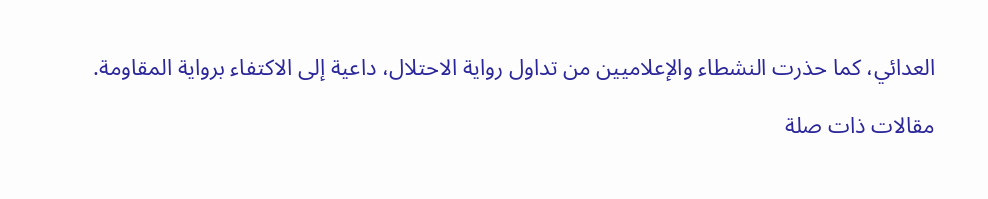العدائي، كما حذرت النشطاء والإعلاميين من تداول رواية الاحتلال، داعية إلى الاكتفاء برواية المقاومة.

مقالات ذات صلة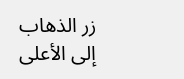زر الذهاب إلى الأعلى